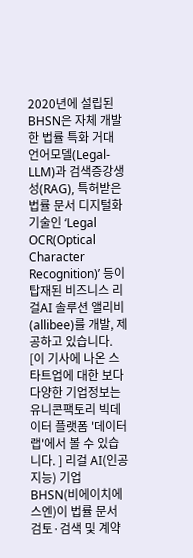2020년에 설립된 BHSN은 자체 개발한 법률 특화 거대 언어모델(Legal-LLM)과 검색증강생성(RAG), 특허받은 법률 문서 디지털화 기술인 ‘Legal OCR(Optical Character Recognition)’ 등이 탑재된 비즈니스 리걸AI 솔루션 앨리비(allibee)를 개발, 제공하고 있습니다.
[이 기사에 나온 스타트업에 대한 보다 다양한 기업정보는 유니콘팩토리 빅데이터 플랫폼 '데이터랩'에서 볼 수 있습니다. ] 리걸 AI(인공지능) 기업 BHSN(비에이치에스엔)이 법률 문서 검토·검색 및 계약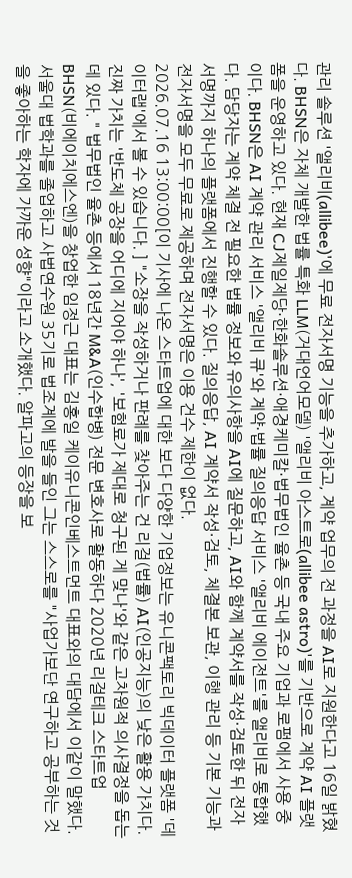관리 솔루션 '앨리비(allibee)'에 무료 전자서명 기능을 추가하고, 계약 업무의 전 과정을 AI로 지원한다고 16일 밝혔다. BHSN은 자체 개발한 법률 특화 LLM(거대언어모델) '앨리비 아스트로(allibee astro)'를 기반으로 계약 AI 플랫폼을 운영하고 있다. 현재 CJ제일제당·한화솔루션·애경케미칼·법무법인 율촌 등 국내 주요 기업과 로펌에서 사용 중이다. BHSN은 AI 계약 관리 서비스 '앨리비 큐'와 계약·법률 질의응답 서비스 '앨리비 에이전트'를 앨리비로 통합했다. 담당자는 계약 체결 전 필요한 법률 정보와 유의사항을 AI에 질문하고, AI와 함께 계약서를 작성·검토한 뒤 전자서명까지 하나의 플랫폼에서 진행할 수 있다. 질의응답, AI 계약서 작성·검토, 체결본 보관, 이행 관리 등 기본 기능과 전자서명을 모두 무료로 제공하며 전자서명은 이용 건수 제한이 없다.
2026.07.16 13:00:00[이 기사에 나온 스타트업에 대한 보다 다양한 기업정보는 유니콘팩토리 빅데이터 플랫폼 '데이터랩'에서 볼 수 있습니다. ] "소장을 작성하거나 판례를 찾아주는 건 리걸(법률) AI(인공지능)의 낮은 활용 가치다. 진짜 가치는 '반도체 공장을 어디에 지어야 하나', '보험료가 제대로 청구된 게 맞나'와 같은 고차원적 의사결정을 돕는데 있다. " 법무법인 율촌 등에서 18년간 M&A(인수합병) 전문 변호사로 활동하다 2020년 리걸테크 스타트업 BHSN(비에이치에스엔)을 창업한 임정근 대표는 김홍일 케이유니콘인베스트먼트 대표와의 대담에서 이같이 말했다. 서울대 법학과를 졸업하고 사법연수원 35기로 법조계에 발을 들인 그는 스스로를 "사업가보단 연구하고 공부하는 것을 좋아하는 학자에 가까운 성향"이라고 소개했다. 알파고의 등장을 보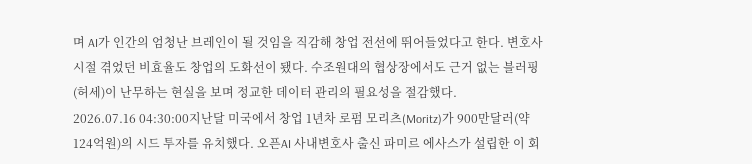며 AI가 인간의 엄청난 브레인이 될 것임을 직감해 창업 전선에 뛰어들었다고 한다. 변호사 시절 겪었던 비효율도 창업의 도화선이 됐다. 수조원대의 협상장에서도 근거 없는 블러핑(허세)이 난무하는 현실을 보며 정교한 데이터 관리의 필요성을 절감했다.
2026.07.16 04:30:00지난달 미국에서 창업 1년차 로펌 모리츠(Moritz)가 900만달러(약 124억원)의 시드 투자를 유치했다. 오픈AI 사내변호사 출신 파미르 에사스가 설립한 이 회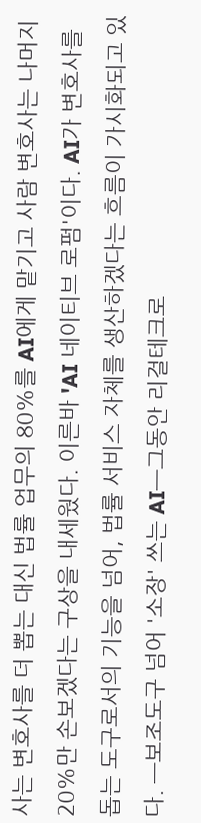사는 변호사를 더 뽑는 대신 법률 업무의 80%를 AI에게 맡기고 사람 변호사는 나머지 20%만 손보겠다는 구상을 내세웠다. 이른바 'AI 네이티브 로펌'이다. AI가 변호사를 돕는 도구로서의 기능을 넘어, 법률 서비스 자체를 생산하겠다는 흐름이 가시화되고 있다. ━보조도구 넘어 '소장' 쓰는 AI━그동안 리걸테크로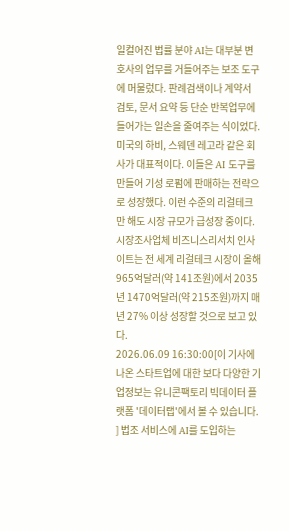일컬어진 법률 분야 AI는 대부분 변호사의 업무를 거들어주는 보조 도구에 머물렀다. 판례검색이나 계약서 검토, 문서 요약 등 단순 반복업무에 들어가는 일손을 줄여주는 식이었다. 미국의 하비, 스웨덴 레고라 같은 회사가 대표적이다. 이들은 AI 도구를 만들어 기성 로펌에 판매하는 전략으로 성장했다. 이런 수준의 리걸테크만 해도 시장 규모가 급성장 중이다. 시장조사업체 비즈니스리서치 인사이트는 전 세계 리걸테크 시장이 올해 965억달러(약 141조원)에서 2035년 1470억달러(약 215조원)까지 매년 27% 이상 성장할 것으로 보고 있다.
2026.06.09 16:30:00[이 기사에 나온 스타트업에 대한 보다 다양한 기업정보는 유니콘팩토리 빅데이터 플랫폼 '데이터랩'에서 볼 수 있습니다. ] 법조 서비스에 AI를 도입하는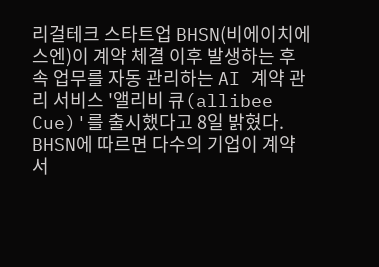리걸테크 스타트업 BHSN(비에이치에스엔)이 계약 체결 이후 발생하는 후속 업무를 자동 관리하는 AI 계약 관리 서비스 '앨리비 큐(allibee Cue)'를 출시했다고 8일 밝혔다. BHSN에 따르면 다수의 기업이 계약서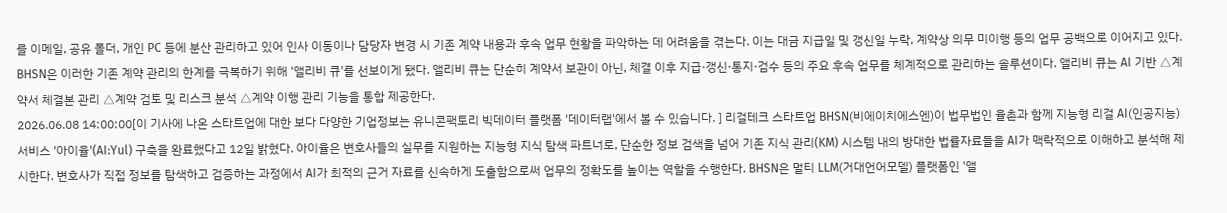를 이메일, 공유 폴더, 개인 PC 등에 분산 관리하고 있어 인사 이동이나 담당자 변경 시 기존 계약 내용과 후속 업무 현황을 파악하는 데 어려움을 겪는다. 이는 대금 지급일 및 갱신일 누락, 계약상 의무 미이행 등의 업무 공백으로 이어지고 있다. BHSN은 이러한 기존 계약 관리의 한계를 극복하기 위해 '앨리비 큐'를 선보이게 됐다. 앨리비 큐는 단순히 계약서 보관이 아닌, 체결 이후 지급·갱신·통지·검수 등의 주요 후속 업무를 체계적으로 관리하는 솔루션이다. 앨리비 큐는 AI 기반 △계약서 체결본 관리 △계약 검토 및 리스크 분석 △계약 이행 관리 기능을 통합 제공한다.
2026.06.08 14:00:00[이 기사에 나온 스타트업에 대한 보다 다양한 기업정보는 유니콘팩토리 빅데이터 플랫폼 '데이터랩'에서 볼 수 있습니다. ] 리걸테크 스타트업 BHSN(비에이치에스엔)이 법무법인 율촌과 함께 지능형 리걸 AI(인공지능) 서비스 '아이율'(AI:Yul) 구축을 완료했다고 12일 밝혔다. 아이율은 변호사들의 실무를 지원하는 지능형 지식 탐색 파트너로, 단순한 정보 검색을 넘어 기존 지식 관리(KM) 시스템 내의 방대한 법률자료들을 AI가 맥락적으로 이해하고 분석해 제시한다. 변호사가 직접 정보를 탐색하고 검증하는 과정에서 AI가 최적의 근거 자료를 신속하게 도출함으로써 업무의 정확도를 높이는 역할을 수행한다. BHSN은 멀티 LLM(거대언어모델) 플랫폼인 '앨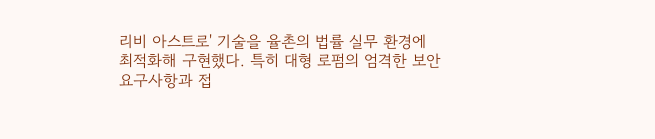리비 아스트로' 기술을 율촌의 법률 실무 환경에 최적화해 구현했다. 특히 대형 로펌의 엄격한 보안 요구사항과 접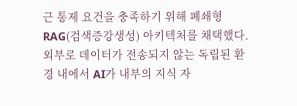근 통제 요건을 충족하기 위해 폐쇄형 RAG(검색증강생성) 아키텍처를 채택했다. 외부로 데이터가 전송되지 않는 독립된 환경 내에서 AI가 내부의 지식 자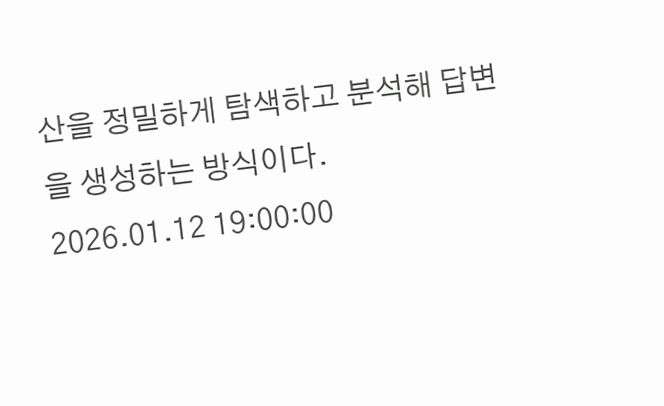산을 정밀하게 탐색하고 분석해 답변을 생성하는 방식이다.
2026.01.12 19:00:00